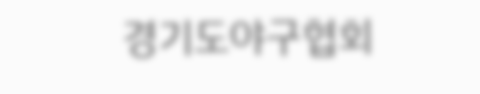경기도야구협회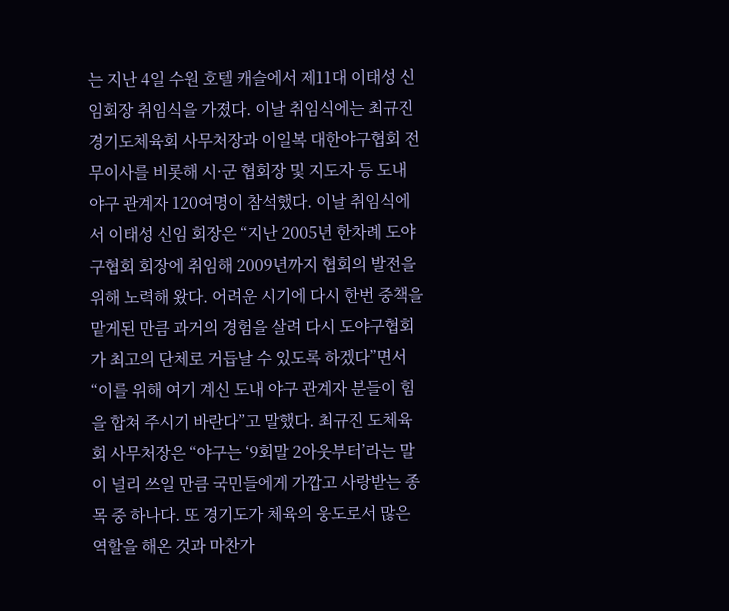는 지난 4일 수원 호텔 캐슬에서 제11대 이태성 신임회장 취임식을 가졌다. 이날 취임식에는 최규진 경기도체육회 사무처장과 이일복 대한야구협회 전무이사를 비롯해 시·군 협회장 및 지도자 등 도내 야구 관계자 120여명이 참석했다. 이날 취임식에서 이태성 신임 회장은 “지난 2005년 한차례 도야구협회 회장에 취임해 2009년까지 협회의 발전을 위해 노력해 왔다. 어려운 시기에 다시 한번 중책을 맡게된 만큼 과거의 경험을 살려 다시 도야구협회가 최고의 단체로 거듭날 수 있도록 하겠다”면서 “이를 위해 여기 계신 도내 야구 관계자 분들이 힘을 합쳐 주시기 바란다”고 말했다. 최규진 도체육회 사무처장은 “야구는 ‘9회말 2아웃부터’라는 말이 널리 쓰일 만큼 국민들에게 가깝고 사랑받는 종목 중 하나다. 또 경기도가 체육의 웅도로서 많은 역할을 해온 것과 마찬가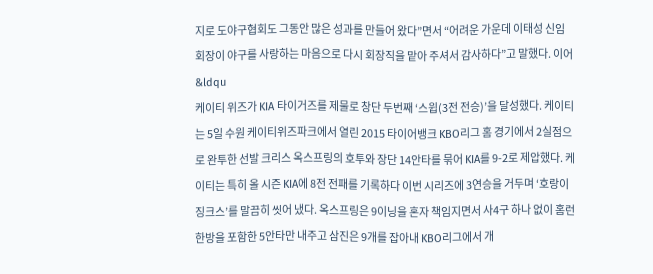지로 도야구협회도 그동안 많은 성과를 만들어 왔다”면서 “어려운 가운데 이태성 신임 회장이 야구를 사랑하는 마음으로 다시 회장직을 맡아 주셔서 감사하다”고 말했다. 이어 &ldqu
케이티 위즈가 KIA 타이거즈를 제물로 창단 두번째 ‘스윕(3전 전승)’을 달성했다. 케이티는 5일 수원 케이티위즈파크에서 열린 2015 타이어뱅크 KBO리그 홈 경기에서 2실점으로 완투한 선발 크리스 옥스프링의 호투와 장단 14안타를 묶어 KIA를 9-2로 제압했다. 케이티는 특히 올 시즌 KIA에 8전 전패를 기록하다 이번 시리즈에 3연승을 거두며 ‘호랑이 징크스’를 말끔히 씻어 냈다. 옥스프링은 9이닝을 혼자 책임지면서 사4구 하나 없이 홈런 한방을 포함한 5안타만 내주고 삼진은 9개를 잡아내 KBO리그에서 개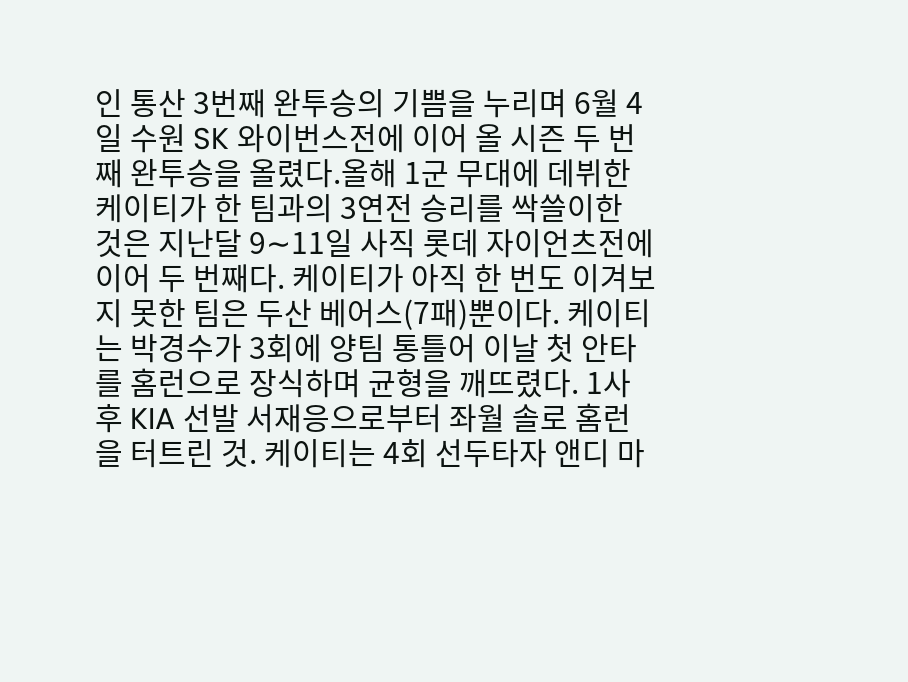인 통산 3번째 완투승의 기쁨을 누리며 6월 4일 수원 SK 와이번스전에 이어 올 시즌 두 번째 완투승을 올렸다.올해 1군 무대에 데뷔한 케이티가 한 팀과의 3연전 승리를 싹쓸이한 것은 지난달 9∼11일 사직 롯데 자이언츠전에 이어 두 번째다. 케이티가 아직 한 번도 이겨보지 못한 팀은 두산 베어스(7패)뿐이다. 케이티는 박경수가 3회에 양팀 통틀어 이날 첫 안타를 홈런으로 장식하며 균형을 깨뜨렸다. 1사 후 KIA 선발 서재응으로부터 좌월 솔로 홈런을 터트린 것. 케이티는 4회 선두타자 앤디 마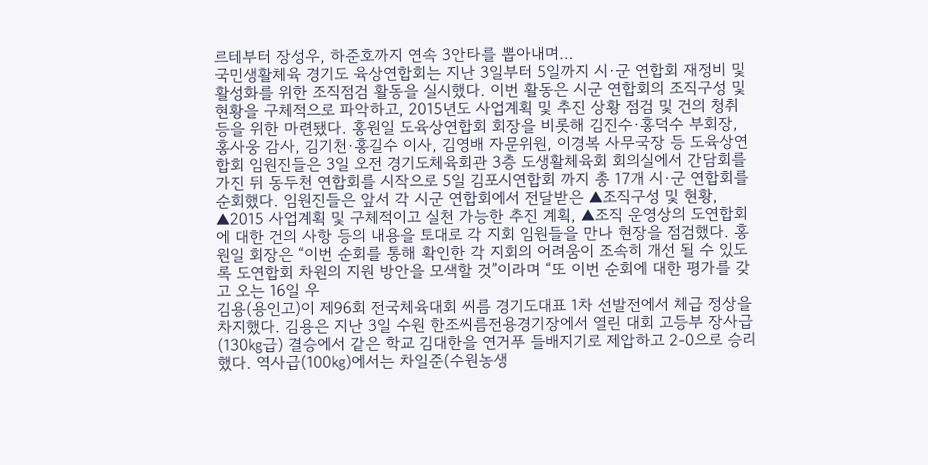르테부터 장성우, 하준호까지 연속 3안타를 뽑아내며…
국민생활체육 경기도 육상연합회는 지난 3일부터 5일까지 시·군 연합회 재정비 및 활성화를 위한 조직점검 활동을 실시했다. 이번 활동은 시군 연합회의 조직구성 및 현황을 구체적으로 파악하고, 2015년도 사업계획 및 추진 상황 점검 및 건의 청취 등을 위한 마련됐다. 홍원일 도육상연합회 회장을 비롯해 김진수·홍덕수 부회장, 홍사웅 감사, 김기천·홍길수 이사, 김영배 자문위원, 이경복 사무국장 등 도육상연합회 임원진들은 3일 오전 경기도체육회관 3층 도생활체육회 회의실에서 간담회를 가진 뒤 동두천 연합회를 시작으로 5일 김포시연합회 까지 총 17개 시·군 연합회를 순회했다. 임원진들은 앞서 각 시군 연합회에서 전달받은 ▲조직구성 및 현황, ▲2015 사업계획 및 구체적이고 실천 가능한 추진 계획, ▲조직 운영상의 도연합회에 대한 건의 사항 등의 내용을 토대로 각 지회 임원들을 만나 현장을 점검했다. 홍원일 회장은 “이번 순회를 통해 확인한 각 지회의 어려움이 조속히 개선 될 수 있도록 도연합회 차원의 지원 방안을 모색할 것”이라며 “또 이번 순회에 대한 평가를 갖고 오는 16일 우
김용(용인고)이 제96회 전국체육대회 씨름 경기도대표 1차 선발전에서 체급 정상을 차지했다. 김용은 지난 3일 수원 한조씨름전용경기장에서 열린 대회 고등부 장사급(130㎏급) 결승에서 같은 학교 김대한을 연거푸 들배지기로 제압하고 2-0으로 승리했다. 역사급(100㎏)에서는 차일준(수원농생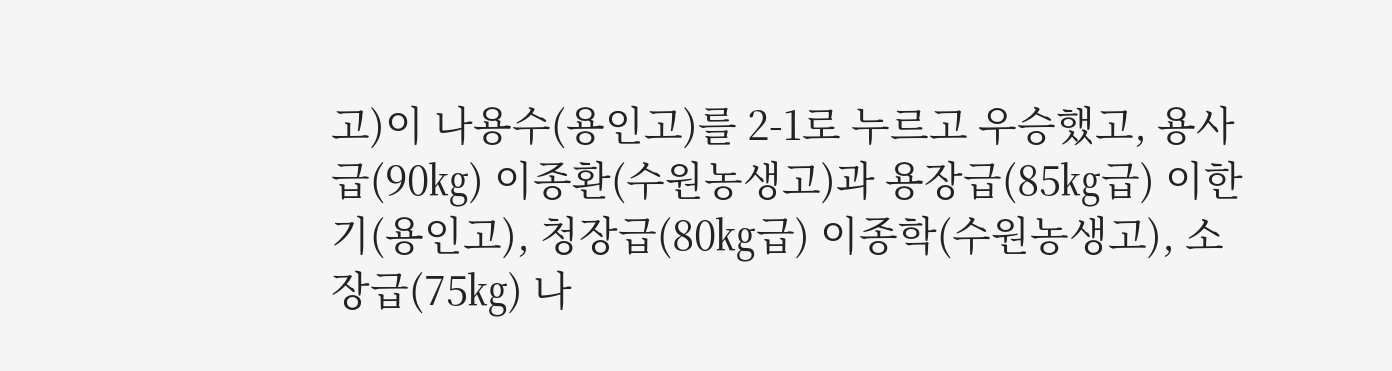고)이 나용수(용인고)를 2-1로 누르고 우승했고, 용사급(90㎏) 이종환(수원농생고)과 용장급(85㎏급) 이한기(용인고), 청장급(80㎏급) 이종학(수원농생고), 소장급(75㎏) 나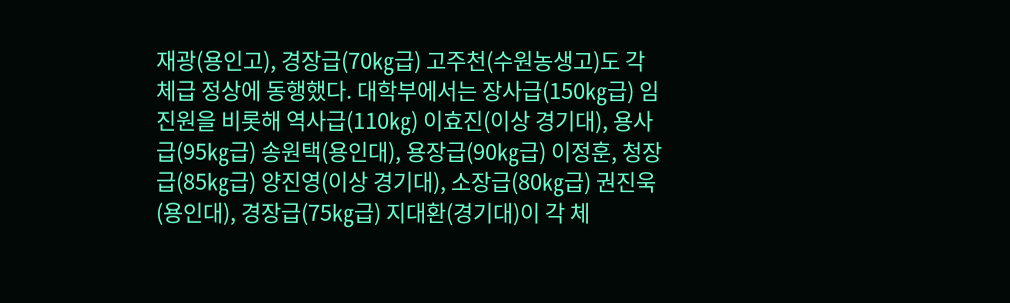재광(용인고), 경장급(70㎏급) 고주천(수원농생고)도 각 체급 정상에 동행했다. 대학부에서는 장사급(150㎏급) 임진원을 비롯해 역사급(110㎏) 이효진(이상 경기대), 용사급(95㎏급) 송원택(용인대), 용장급(90㎏급) 이정훈, 청장급(85㎏급) 양진영(이상 경기대), 소장급(80㎏급) 권진욱(용인대), 경장급(75㎏급) 지대환(경기대)이 각 체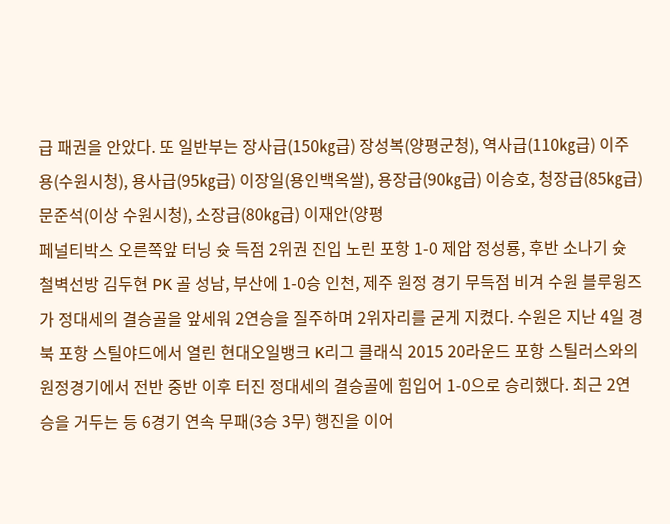급 패권을 안았다. 또 일반부는 장사급(150㎏급) 장성복(양평군청), 역사급(110㎏급) 이주용(수원시청), 용사급(95㎏급) 이장일(용인백옥쌀), 용장급(90㎏급) 이승호, 청장급(85㎏급) 문준석(이상 수원시청), 소장급(80㎏급) 이재안(양평
페널티박스 오른쪽앞 터닝 슛 득점 2위권 진입 노린 포항 1-0 제압 정성룡, 후반 소나기 슛 철벽선방 김두현 PK 골 성남, 부산에 1-0승 인천, 제주 원정 경기 무득점 비겨 수원 블루윙즈가 정대세의 결승골을 앞세워 2연승을 질주하며 2위자리를 굳게 지켰다. 수원은 지난 4일 경북 포항 스틸야드에서 열린 현대오일뱅크 K리그 클래식 2015 20라운드 포항 스틸러스와의 원정경기에서 전반 중반 이후 터진 정대세의 결승골에 힘입어 1-0으로 승리했다. 최근 2연승을 거두는 등 6경기 연속 무패(3승 3무) 행진을 이어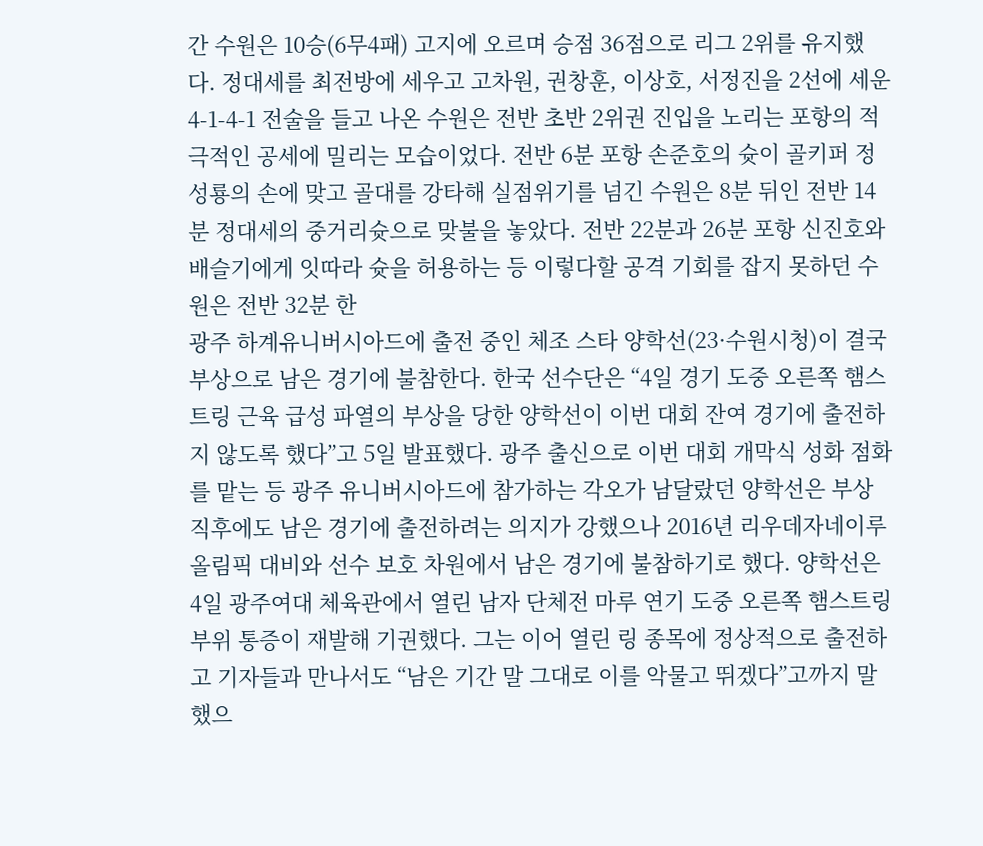간 수원은 10승(6무4패) 고지에 오르며 승점 36점으로 리그 2위를 유지했다. 정대세를 최전방에 세우고 고차원, 권창훈, 이상호, 서정진을 2선에 세운 4-1-4-1 전술을 들고 나온 수원은 전반 초반 2위권 진입을 노리는 포항의 적극적인 공세에 밀리는 모습이었다. 전반 6분 포항 손준호의 슛이 골키퍼 정성룡의 손에 맞고 골대를 강타해 실점위기를 넘긴 수원은 8분 뒤인 전반 14분 정대세의 중거리슛으로 맞불을 놓았다. 전반 22분과 26분 포항 신진호와 배슬기에게 잇따라 슛을 허용하는 등 이렇다할 공격 기회를 잡지 못하던 수원은 전반 32분 한
광주 하계유니버시아드에 출전 중인 체조 스타 양학선(23·수원시청)이 결국 부상으로 남은 경기에 불참한다. 한국 선수단은 “4일 경기 도중 오른쪽 햄스트링 근육 급성 파열의 부상을 당한 양학선이 이번 대회 잔여 경기에 출전하지 않도록 했다”고 5일 발표했다. 광주 출신으로 이번 대회 개막식 성화 점화를 맡는 등 광주 유니버시아드에 참가하는 각오가 남달랐던 양학선은 부상 직후에도 남은 경기에 출전하려는 의지가 강했으나 2016년 리우데자네이루 올림픽 대비와 선수 보호 차원에서 남은 경기에 불참하기로 했다. 양학선은 4일 광주여대 체육관에서 열린 남자 단체전 마루 연기 도중 오른쪽 햄스트링 부위 통증이 재발해 기권했다. 그는 이어 열린 링 종목에 정상적으로 출전하고 기자들과 만나서도 “남은 기간 말 그대로 이를 악물고 뛰겠다”고까지 말했으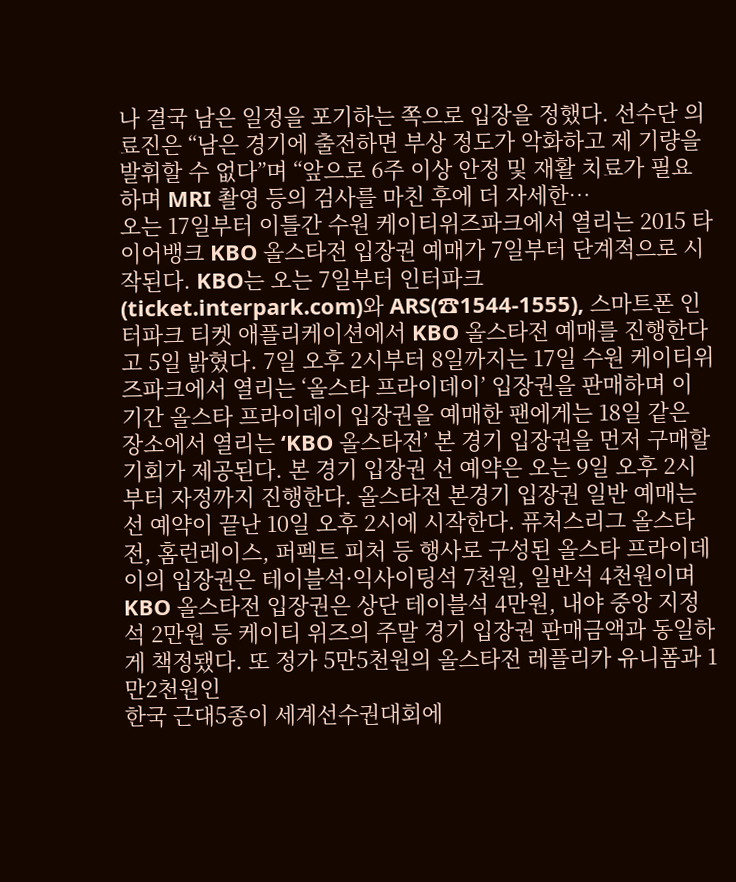나 결국 남은 일정을 포기하는 쪽으로 입장을 정했다. 선수단 의료진은 “남은 경기에 출전하면 부상 정도가 악화하고 제 기량을 발휘할 수 없다”며 “앞으로 6주 이상 안정 및 재활 치료가 필요하며 MRI 촬영 등의 검사를 마친 후에 더 자세한…
오는 17일부터 이틀간 수원 케이티위즈파크에서 열리는 2015 타이어뱅크 KBO 올스타전 입장권 예매가 7일부터 단계적으로 시작된다. KBO는 오는 7일부터 인터파크(ticket.interpark.com)와 ARS(☎1544-1555), 스마트폰 인터파크 티켓 애플리케이션에서 KBO 올스타전 예매를 진행한다고 5일 밝혔다. 7일 오후 2시부터 8일까지는 17일 수원 케이티위즈파크에서 열리는 ‘올스타 프라이데이’ 입장권을 판매하며 이 기간 올스타 프라이데이 입장권을 예매한 팬에게는 18일 같은 장소에서 열리는 ‘KBO 올스타전’ 본 경기 입장권을 먼저 구매할 기회가 제공된다. 본 경기 입장권 선 예약은 오는 9일 오후 2시부터 자정까지 진행한다. 올스타전 본경기 입장권 일반 예매는 선 예약이 끝난 10일 오후 2시에 시작한다. 퓨처스리그 올스타전, 홈런레이스, 퍼펙트 피처 등 행사로 구성된 올스타 프라이데이의 입장권은 테이블석·익사이팅석 7천원, 일반석 4천원이며 KBO 올스타전 입장권은 상단 테이블석 4만원, 내야 중앙 지정석 2만원 등 케이티 위즈의 주말 경기 입장권 판매금액과 동일하게 책정됐다. 또 정가 5만5천원의 올스타전 레플리카 유니폼과 1만2천원인
한국 근대5종이 세계선수권대회에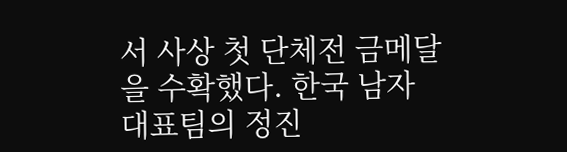서 사상 첫 단체전 금메달을 수확했다. 한국 남자 대표팀의 정진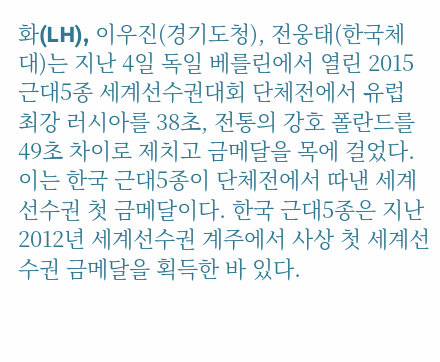화(LH), 이우진(경기도청), 전웅태(한국체대)는 지난 4일 독일 베를린에서 열린 2015 근대5종 세계선수권대회 단체전에서 유럽 최강 러시아를 38초, 전통의 강호 폴란드를 49초 차이로 제치고 금메달을 목에 걸었다. 이는 한국 근대5종이 단체전에서 따낸 세계선수권 첫 금메달이다. 한국 근대5종은 지난 2012년 세계선수권 계주에서 사상 첫 세계선수권 금메달을 획득한 바 있다.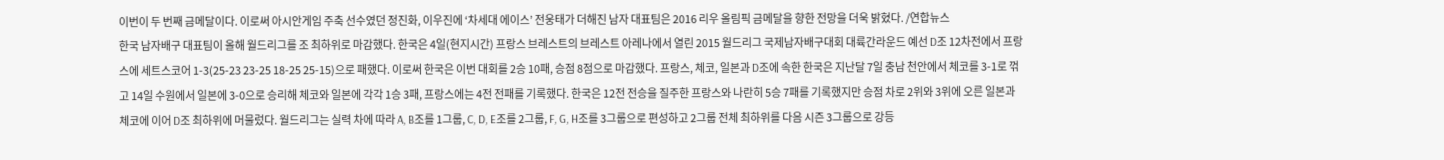이번이 두 번째 금메달이다. 이로써 아시안게임 주축 선수였던 정진화, 이우진에 ‘차세대 에이스’ 전웅태가 더해진 남자 대표팀은 2016 리우 올림픽 금메달을 향한 전망을 더욱 밝혔다. /연합뉴스
한국 남자배구 대표팀이 올해 월드리그를 조 최하위로 마감했다. 한국은 4일(현지시간) 프랑스 브레스트의 브레스트 아레나에서 열린 2015 월드리그 국제남자배구대회 대륙간라운드 예선 D조 12차전에서 프랑스에 세트스코어 1-3(25-23 23-25 18-25 25-15)으로 패했다. 이로써 한국은 이번 대회를 2승 10패, 승점 8점으로 마감했다. 프랑스, 체코, 일본과 D조에 속한 한국은 지난달 7일 충남 천안에서 체코를 3-1로 꺾고 14일 수원에서 일본에 3-0으로 승리해 체코와 일본에 각각 1승 3패, 프랑스에는 4전 전패를 기록했다. 한국은 12전 전승을 질주한 프랑스와 나란히 5승 7패를 기록했지만 승점 차로 2위와 3위에 오른 일본과 체코에 이어 D조 최하위에 머물렀다. 월드리그는 실력 차에 따라 A, B조를 1그룹, C, D, E조를 2그룹, F, G, H조를 3그룹으로 편성하고 2그룹 전체 최하위를 다음 시즌 3그룹으로 강등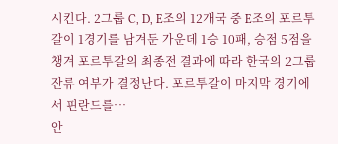시킨다. 2그룹 C, D, E조의 12개국 중 E조의 포르투갈이 1경기를 남겨둔 가운데 1승 10패, 승점 5점을 챙겨 포르투갈의 최종전 결과에 따라 한국의 2그룹 잔류 여부가 결정난다. 포르투갈이 마지막 경기에서 핀란드를…
안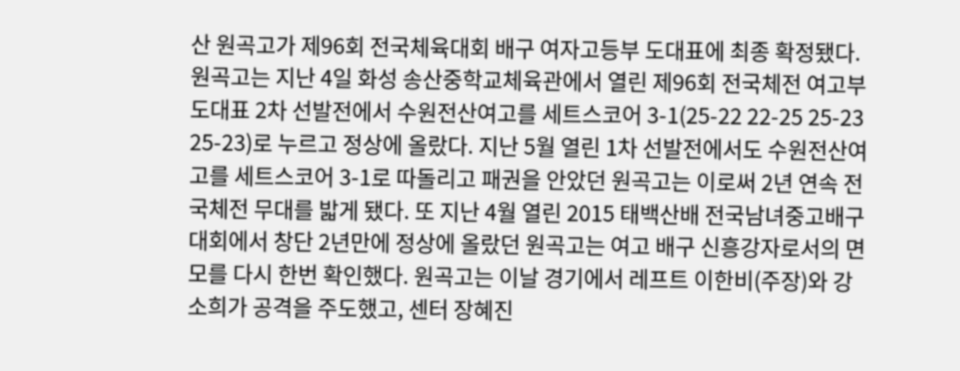산 원곡고가 제96회 전국체육대회 배구 여자고등부 도대표에 최종 확정됐다. 원곡고는 지난 4일 화성 송산중학교체육관에서 열린 제96회 전국체전 여고부 도대표 2차 선발전에서 수원전산여고를 세트스코어 3-1(25-22 22-25 25-23 25-23)로 누르고 정상에 올랐다. 지난 5월 열린 1차 선발전에서도 수원전산여고를 세트스코어 3-1로 따돌리고 패권을 안았던 원곡고는 이로써 2년 연속 전국체전 무대를 밟게 됐다. 또 지난 4월 열린 2015 태백산배 전국남녀중고배구대회에서 창단 2년만에 정상에 올랐던 원곡고는 여고 배구 신흥강자로서의 면모를 다시 한번 확인했다. 원곡고는 이날 경기에서 레프트 이한비(주장)와 강소희가 공격을 주도했고, 센터 장혜진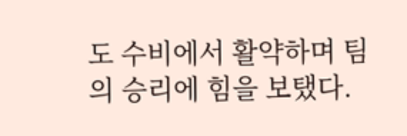도 수비에서 활약하며 팀의 승리에 힘을 보탰다.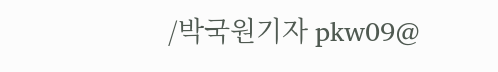/박국원기자 pkw09@